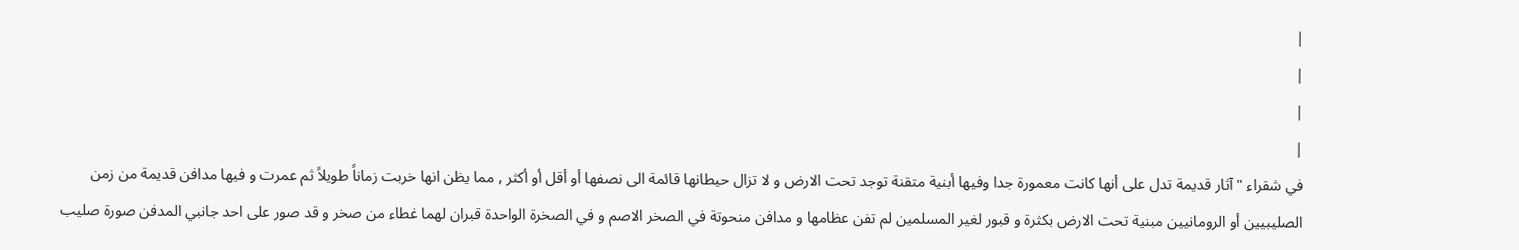|
|
|
|
في شقراء " آثار قديمة تدل على أنها كانت معمورة جدا وفيها أبنية متقنة توجد تحت الارض و لا تزال حيطانها قائمة الى نصفها أو أقل أو أكثر , مما يظن انها خربت زماناً طويلاً ثم عمرت و فيها مدافن قديمة من زمن الصليبيين أو الرومانيين مبنية تحت الارض بكثرة و قبور لغير المسلمين لم تفن عظامها و مدافن منحوتة في الصخر الاصم و في الصخرة الواحدة قبران لهما غطاء من صخر و قد صور على احد جانبي المدفن صورة صليب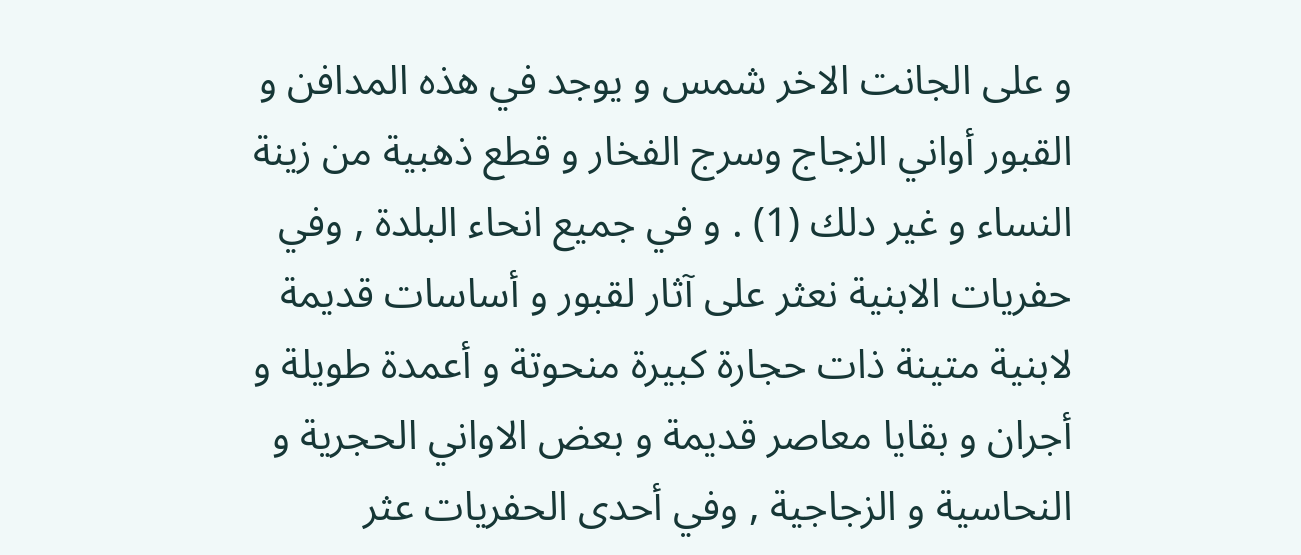و على الجانت الاخر شمس و يوجد في هذه المدافن و القبور أواني الزجاج وسرج الفخار و قطع ذهبية من زينة النساء و غير دلك (1) . و في جميع انحاء البلدة , وفي حفريات الابنية نعثر على آثار لقبور و أساسات قديمة لابنية متينة ذات حجارة كبيرة منحوتة و أعمدة طويلة و أجران و بقايا معاصر قديمة و بعض الاواني الحجرية و النحاسية و الزجاجية , وفي أحدى الحفريات عثر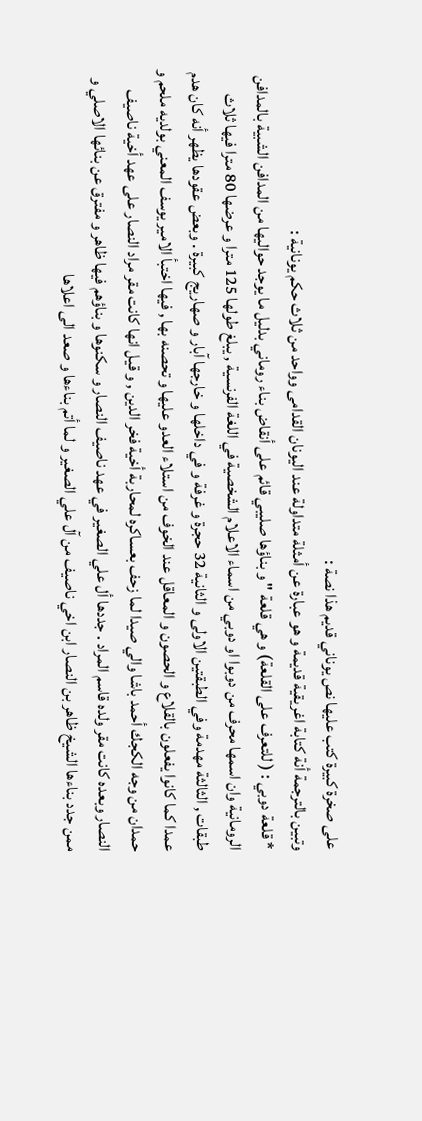على صخرة كبيرة كتب عليها نص يوناني قديم هذا نصة :
وتبين بالترجمة أنة كتابة اغريقية قديمة و هو عبارة عن أمثلة متداولة عند اليونان القدامى وواحد من ثلاث حكم يونانية :
* قلعة دوبي : ( للتعرف على القلعة) و هي قلعة " و بناؤها صليبي قائم على أنقاض بناء روماني بدليل ما يوجد حواليها من المدافن الشبية بالمدافن الرومانية وان اسمها محرف من دوبوا او دوبي من اسماء الاعلام الشخصية في اللغة الفرنسية , يبلغ طولها 125 مترا و عرضها 80 مترا فيها ثلاث طبقات , الثالثة مهدمة وفي الطبقتين الاولى و الثانية 32 حجرة و غرفة و في داخلها و خارجها آبار و صهاريج كبيرة . وبعض عقودها يظهر أنه كان هدم عمدا كما كانوا يفعلون بالقلاع و الحصون و المعاقل عند الخوف من استلاء العدو عليها و تحصنه بها , فيها اختبأ الامير يوسف المعني بولديه ملحم و حمدان من وجه الكجك أحمد باشا والي صيدا لما زحف بعساكره لمحاربة أخية فخر الدين , و قيل انها كانت مقر مراد النصار على عهد أخية ناصيف النصار وبعده كانت مقر ولده قاسم المراد . جددها أل علي الصغير في عهد ناصيف النصار و سكنوها و بناؤهم فيها ظاهر و مفترق عن بنائها الاصلي و ممن جدد بناءها الشيخ ظاهر بن النصار ابن اخي ناصيف من آل علي الصغير و لما أتم بناءها و صعد الى اعلاها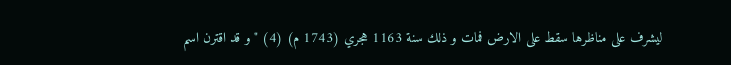ليشرف على مناظرها سقط على الارض فمات و ذلك سنة 1163 هجري (1743 م) (4) " و قد اقترن اسم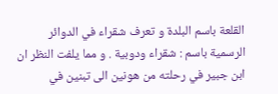القلعة باسم البلدة و تعرف شقراء في الدوائر الرسمية باسم : شقراء ودوبية . و مما يلفت النظر ان ابن جبير في رحلته من هونين الى تبنين في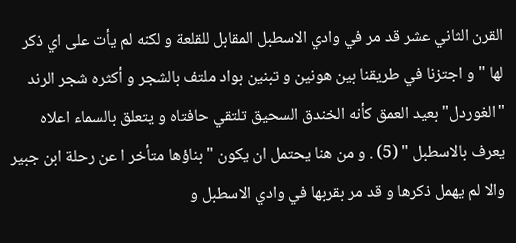القرن الثاني عشر قد مر في وادي الاسطبل المقابل للقلعة و لكنه لم يأت على اي ذكر لها " و اجتزنا في طريقنا بين هونين و تبنين بواد ملتف بالشجر و أكثره شجر الرند "الغوردل" بعيد العمق كأنه الخندق السحيق تلتقي حافتاه و يتعلق بالسماء اعلاه يعرف بالاسطبل " (5) . و من هنا يحتمل ان يكون " بناؤها متأخر ا عن رحلة ابن جبير والا لم يهمل ذكرها و قد مر بقربها في وادي الاسطبل و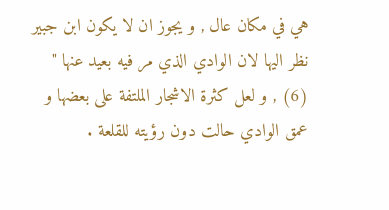هي في مكان عال , و يجوز ان لا يكون ابن جبير نظر اليها لان الوادي الذي مر فيه بعيد عنها " (6) , و لعل كثرة الاشجار الملتفة على بعضها و عمق الوادي حالت دون رؤيته للقلعة .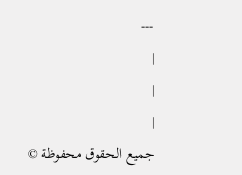---
|
|
|
جميع الحقوق محفوظة ©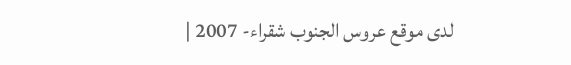لدى موقع عروس الجنوب شقراء- 2007 |